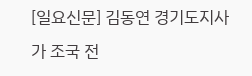[일요신문] 김동연 경기도지사가 조국 전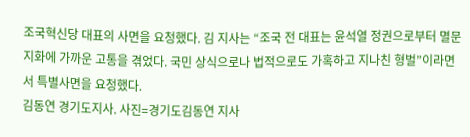조국혁신당 대표의 사면을 요청했다. 김 지사는 “조국 전 대표는 윤석열 정권으로부터 멸문지화에 가까운 고통을 겪었다. 국민 상식으로나 법적으로도 가혹하고 지나친 형벌”이라면서 특별사면을 요청했다.
김동연 경기도지사. 사진=경기도김동연 지사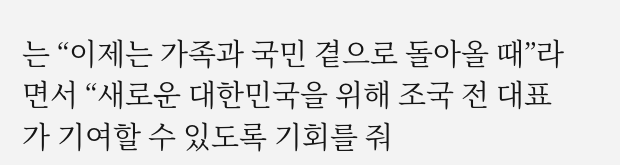는 “이제는 가족과 국민 곁으로 돌아올 때”라면서 “새로운 대한민국을 위해 조국 전 대표가 기여할 수 있도록 기회를 줘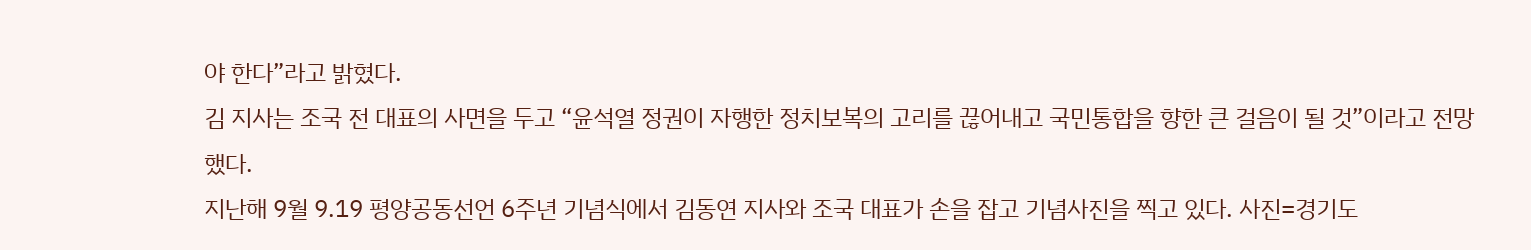야 한다”라고 밝혔다.
김 지사는 조국 전 대표의 사면을 두고 “윤석열 정권이 자행한 정치보복의 고리를 끊어내고 국민통합을 향한 큰 걸음이 될 것”이라고 전망했다.
지난해 9월 9.19 평양공동선언 6주년 기념식에서 김동연 지사와 조국 대표가 손을 잡고 기념사진을 찍고 있다. 사진=경기도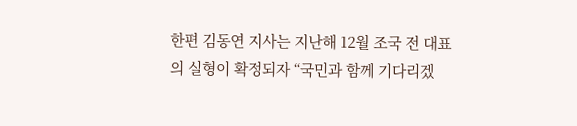한편 김동연 지사는 지난해 12월 조국 전 대표의 실형이 확정되자 “국민과 함께 기다리겠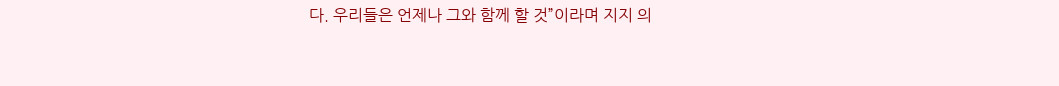다. 우리들은 언제나 그와 함께 할 것”이라며 지지 의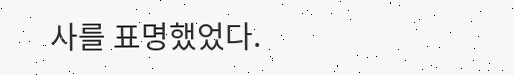사를 표명했었다.